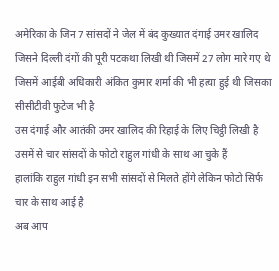अमेरिका के जिन 7 सांसदों ने जेल में बंद कुख्यात दंगाई उमर खालिद जिसने दिल्ली दंगों की पूरी पटकथा लिखी थी जिसमें 27 लोग मारे गए थे जिसमें आईबी अधिकारी अंकित कुमार शर्मा की भी हत्या हुई थी जिसका सीसीटीवी फुटेज भी है
उस दंगाई और आतंकी उमर खालिद की रिहाई के लिए चिट्ठी लिखी है
उसमें से चार सांसदों के फोटो राहुल गांधी के साथ आ चुके हैं
हालांकि राहुल गांधी इन सभी सांसदों से मिलते होंगे लेकिन फोटो सिर्फ चार के साथ आई है
अब आप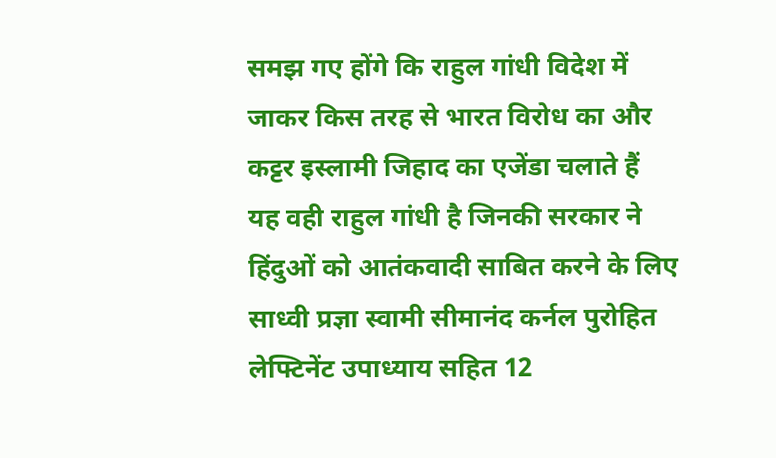समझ गए होंगे कि राहुल गांधी विदेश में जाकर किस तरह से भारत विरोध का और कट्टर इस्लामी जिहाद का एजेंडा चलाते हैं
यह वही राहुल गांधी है जिनकी सरकार ने हिंदुओं को आतंकवादी साबित करने के लिए साध्वी प्रज्ञा स्वामी सीमानंद कर्नल पुरोहित लेफ्टिनेंट उपाध्याय सहित 12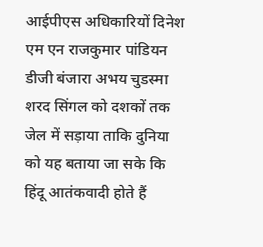आईपीएस अधिकारियों दिनेश एम एन राजकुमार पांडियन डीजी बंजारा अभय चुडस्मा शरद सिंगल को दशकों तक जेल में सड़ाया ताकि दुनिया को यह बताया जा सके कि हिंदू आतंकवादी होते हैं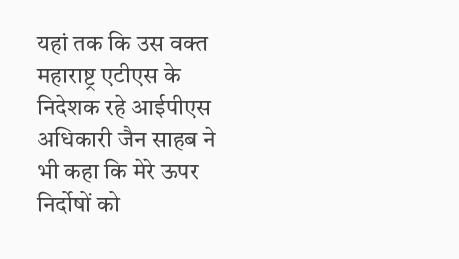यहां तक कि उस वक्त महाराष्ट्र एटीएस के निदेशक रहे आईपीएस अधिकारी जैन साहब ने भी कहा कि मेरे ऊपर निर्दोषों को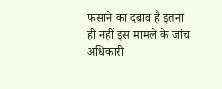फसाने का दबाव है इतना ही नहीं इस मामले के जांच अधिकारी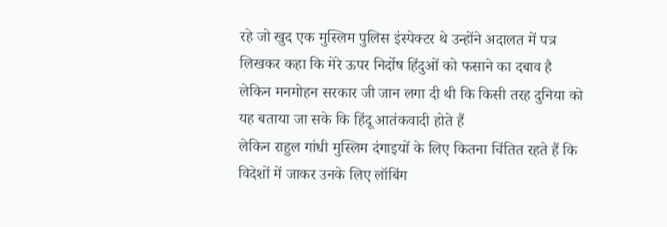रहे जो खुद एक मुस्लिम पुलिस इंस्पेक्टर थे उन्होंने अदालत में पत्र लिखकर कहा कि मेरे ऊपर निर्दोष हिंदुओं को फसाने का दबाव है
लेकिन मनमोहन सरकार जी जान लगा दी थी कि किसी तरह दुनिया को यह बताया जा सके कि हिंदू आतंकवादी होते हैं
लेकिन राहुल गांधी मुस्लिम दंगाइयों के लिए कितना चिंतित रहते हैं कि विदेशों में जाकर उनके लिए लॉबिंग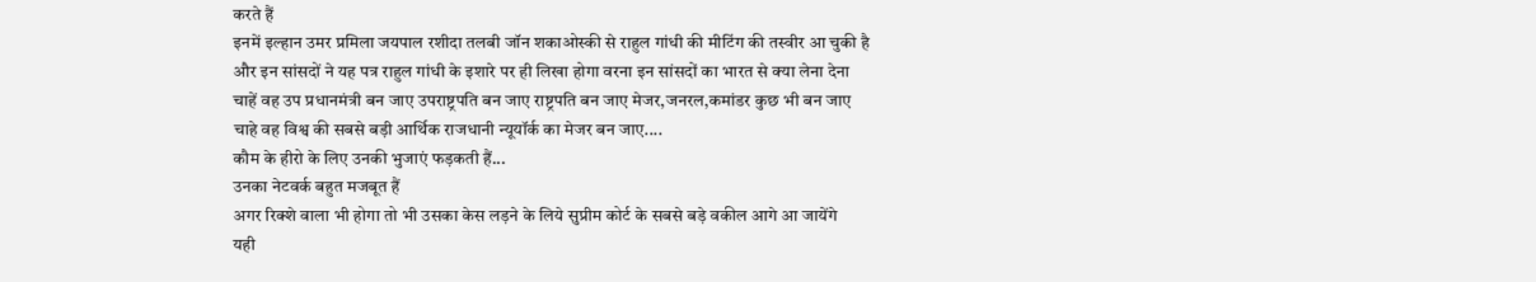करते हैं
इनमें इल्हान उमर प्रमिला जयपाल रशीदा तलबी जॉन शकाओस्की से राहुल गांधी की मीटिंग की तस्वीर आ चुकी है
और इन सांसदों ने यह पत्र राहुल गांधी के इशारे पर ही लिखा होगा वरना इन सांसदों का भारत से क्या लेना देना
चाहें वह उप प्रधानमंत्री बन जाए उपराष्ट्रपति बन जाए राष्ट्रपति बन जाए मेजर,जनरल,कमांडर कुछ भी बन जाए
चाहे वह विश्व की सबसे बड़ी आर्थिक राजधानी न्यूयॉर्क का मेजर बन जाए....
कौम के हीरो के लिए उनकी भुजाएं फड़कती हैं...
उनका नेटवर्क बहुत मजबूत हैं
अगर रिक्शे वाला भी होगा तो भी उसका केस लड़ने के लिये सुप्रीम कोर्ट के सबसे बड़े वकील आगे आ जायेंगे
यही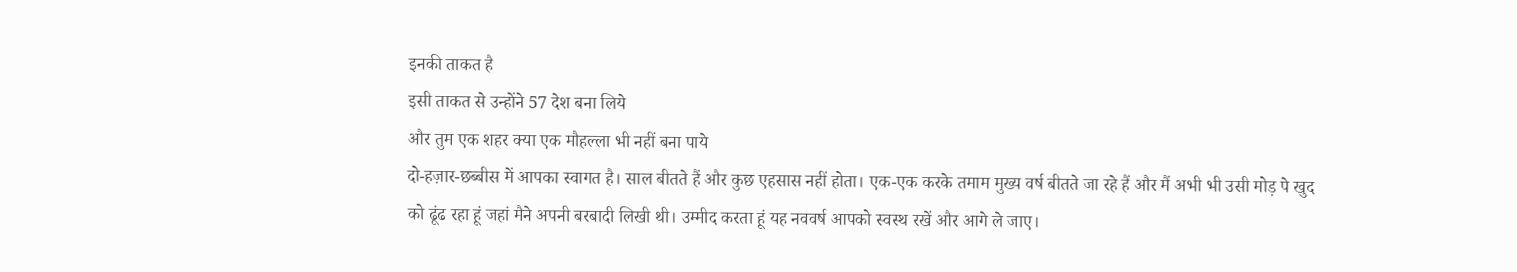इनकी ताकत है
इसी ताकत से उन्होंने 57 देश बना लिये
और तुम एक शहर क्या एक मौहल्ला भी नहीं बना पाये
दो-हज़ार-छब्बीस में आपका स्वागत है। साल बीतते हैं और कुछ एहसास नहीं होता। एक-एक करके तमाम मुख्य वर्ष बीतते जा रहे हैं और मैं अभी भी उसी मोड़ पे खुद को ढूंढ रहा हूं जहां मैने अपनी बरबादी लिखी थी। उम्मीद करता हूं यह नववर्ष आपको स्वस्थ रखें और आगे ले जाए।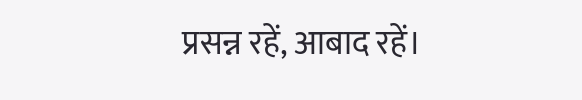प्रसन्न रहें, आबाद रहें।